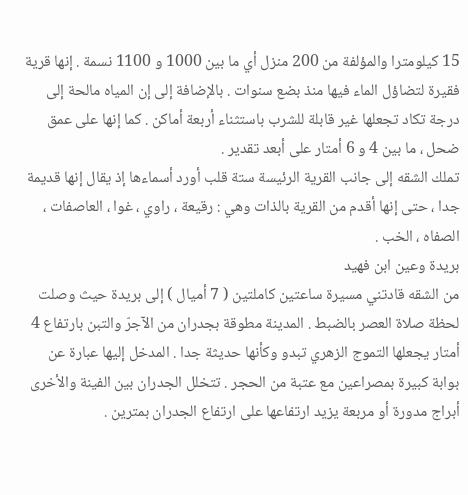15 كيلومترا والمؤلفة من 200 منزل أي ما بين 1000 و 1100 نسمة . إنها قرية فقيرة لتضاؤل الماء فيها منذ بضع سنوات . بالإضافة إلى إن المياه مالحة إلى درجة تكاد تجعلها غير قابلة للشرب باستثناء أربعة أماكن . كما إنها على عمق ضحل ، ما بين 4 و 6 أمتار على أبعد تقدير .
تملك الشقه إلى جانب القرية الرئيسة ستة قلب أورد أسماءها إذ يقال إنها قديمة جدا ، حتى إنها أقدم من القرية بالذات وهي : رقيعة ، راوي ، غوا ، العاصفات ، الصفاه ، الخب .
بريدة وعين ابن فهيد
من الشقه قادتني مسيرة ساعتين كاملتين ( 7 أميال ) إلى بريدة حيث وصلت لحظة صلاة العصر بالضبط . المدينة مطوقة بجدران من الآجرّ والتبن بارتفاع 4 أمتار يجعلها التموج الزهري تبدو وكأنها حديثة جدا . المدخل إليها عبارة عن بوابة كبيرة بمصراعين مع عتبة من الحجر . تتخلل الجدران بين الفينة والأخرى أبراج مدورة أو مربعة يزيد ارتفاعها على ارتفاع الجدران بمترين .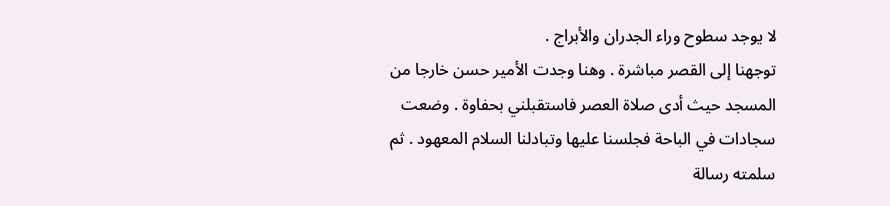لا يوجد سطوح وراء الجدران والأبراج .
توجهنا إلى القصر مباشرة . وهنا وجدت الأمير حسن خارجا من المسجد حيث أدى صلاة العصر فاستقبلني بحفاوة . وضعت سجادات في الباحة فجلسنا عليها وتبادلنا السلام المعهود . ثم سلمته رسالة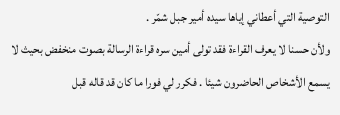التوصية التي أعطاني إياها سيده أمير جبل شمّر .
ولأن حسنا لا يعرف القراءة فقد تولى أمين سره قراءة الرسالة بصوت منخفض بحيث لا يسمع الأشخاص الحاضرون شيئا . فكرر لي فورا ما كان قد قاله قبل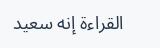القراءة إنه سعيد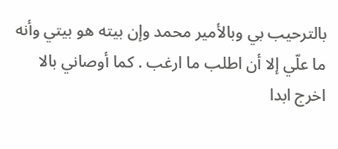بالترحيب بي وبالأمير محمد وإن بيته هو بيتي وأنه ما علّي إلا أن اطلب ما ارغب . كما أوصاني بالا اخرج ابدا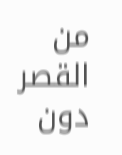من القصر دون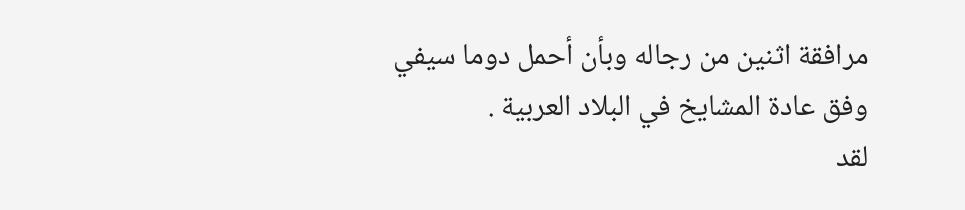مرافقة اثنين من رجاله وبأن أحمل دوما سيفي وفق عادة المشايخ في البلاد العربية .
لقد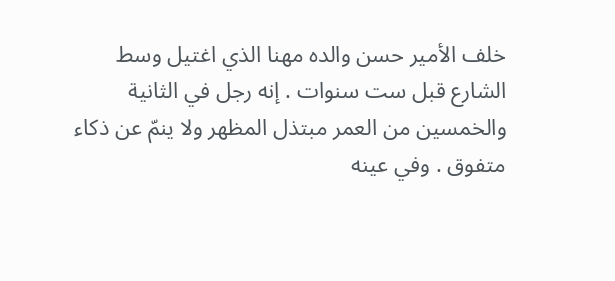خلف الأمير حسن والده مهنا الذي اغتيل وسط الشارع قبل ست سنوات . إنه رجل في الثانية والخمسين من العمر مبتذل المظهر ولا ينمّ عن ذكاء متفوق . وفي عينه